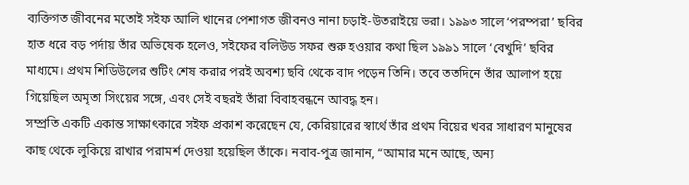ব্যক্তিগত জীবনের মতোই সইফ আলি খানের পেশাগত জীবনও নানা চড়াই-উতরাইয়ে ভরা। ১৯৯৩ সালে ‘পরম্পরা’ ছবির হাত ধরে বড় পর্দায় তাঁর অভিষেক হলেও, সইফের বলিউড সফর শুরু হওয়ার কথা ছিল ১৯৯১ সালে ‘বেখুদি’ ছবির মাধ্যমে। প্রথম শিডিউলের শুটিং শেষ করার পরই অবশ্য ছবি থেকে বাদ পড়েন তিনি। তবে ততদিনে তাঁর আলাপ হয়ে গিয়েছিল অমৃতা সিংয়ের সঙ্গে, এবং সেই বছরই তাঁরা বিবাহবন্ধনে আবদ্ধ হন।
সম্প্রতি একটি একান্ত সাক্ষাৎকারে সইফ প্রকাশ করেছেন যে, কেরিয়ারের স্বার্থে তাঁর প্রথম বিয়ের খবর সাধারণ মানুষের কাছ থেকে লুকিয়ে রাখার পরামর্শ দেওয়া হয়েছিল তাঁকে। নবাব-পুত্র জানান, “আমার মনে আছে, অন্য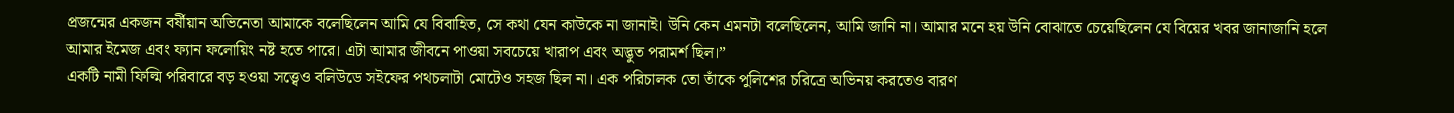প্রজন্মের একজন বর্ষীয়ান অভিনেতা আমাকে বলেছিলেন আমি যে বিবাহিত, সে কথা যেন কাউকে না জানাই। উনি কেন এমনটা বলেছিলেন, আমি জানি না। আমার মনে হয় উনি বোঝাতে চেয়েছিলেন যে বিয়ের খবর জানাজানি হলে আমার ইমেজ এবং ফ্যান ফলোয়িং নষ্ট হতে পারে। এটা আমার জীবনে পাওয়া সবচেয়ে খারাপ এবং অদ্ভুত পরামর্শ ছিল।”
একটি নামী ফিল্মি পরিবারে বড় হওয়া সত্ত্বেও বলিউডে সইফের পথচলাটা মোটেও সহজ ছিল না। এক পরিচালক তো তাঁকে পুলিশের চরিত্রে অভিনয় করতেও বারণ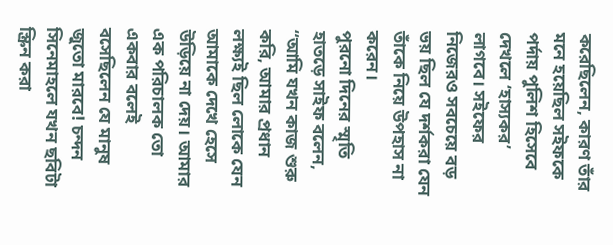করেছিলেন, কারণ তাঁর মনে হয়েছিল সইফকে পর্দায় পুলিশ হিসেবে দেখলে ‘হাস্যকর’ লাগবে। সইফের নিজেরও সবচেয়ে বড় ভয় ছিল যে দর্শকরা যেন তাঁকে নিয়ে উপহাস না করেন।
পুরনো দিনের স্মৃতি হাতড়ে সাইফ বলেন, “আমি যখন কাজ শুরু করি, আমার প্রধান লক্ষ্যই ছিল লোকে যেন আমাকে দেখে হেসে উড়িয়ে না দেয়। আমার এক পরিচালক তো একবার বলেই বসেছিলেন যে মানুষ জুতো মারবে! চন্দন সিনেমাহলে যখন ছবিটা স্ক্রিন করা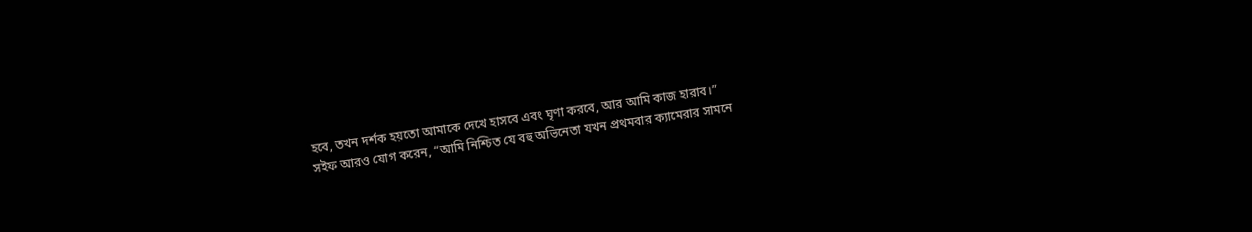হবে, তখন দর্শক হয়তো আমাকে দেখে হাসবে এবং ঘৃণা করবে, আর আমি কাজ হারাব।”
সইফ আরও যোগ করেন, “আমি নিশ্চিত যে বহু অভিনেতা যখন প্রথমবার ক্যামেরার সামনে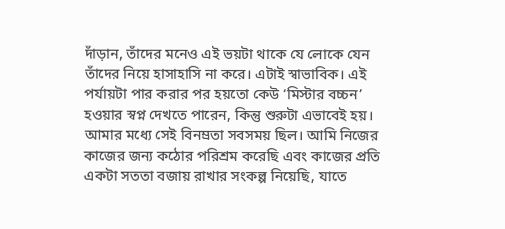দাঁড়ান, তাঁদের মনেও এই ভয়টা থাকে যে লোকে যেন তাঁদের নিয়ে হাসাহাসি না করে। এটাই স্বাভাবিক। এই পর্যায়টা পার করার পর হয়তো কেউ ‘মিস্টার বচ্চন’ হওয়ার স্বপ্ন দেখতে পারেন, কিন্তু শুরুটা এভাবেই হয়। আমার মধ্যে সেই বিনম্রতা সবসময় ছিল। আমি নিজের কাজের জন্য কঠোর পরিশ্রম করেছি এবং কাজের প্রতি একটা সততা বজায় রাখার সংকল্প নিয়েছি, যাতে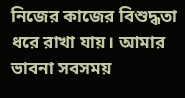নিজের কাজের বিশুদ্ধতা ধরে রাখা যায়। আমার ভাবনা সবসময়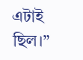এটাই ছিল।”